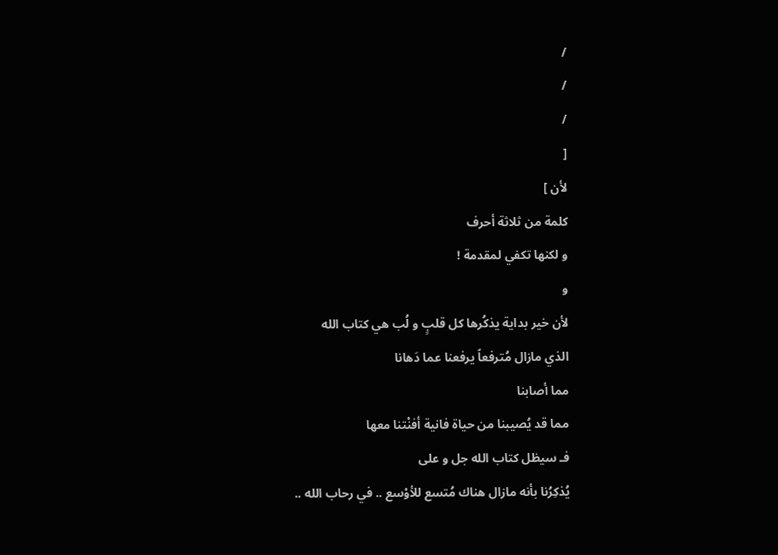/
/
/
[
لأن ]
كلمة من ثلاثة أحرف
و لكنها تكفي لمقدمة !
و
لأن خير بداية يذكُرها كل قلبٍ و لُب هي كتاب الله
الذي مازال مُترفعاً يرفعنا عما دَهانا
مما أصابنا
مما قد يُصيبنا من حياة فانية أفنْتنا معها
فـ سيظل كتاب الله جل و على
يُذكِرُنا بأنه مازال هناك مُتسع للأوْسع .. في رحاب الله ..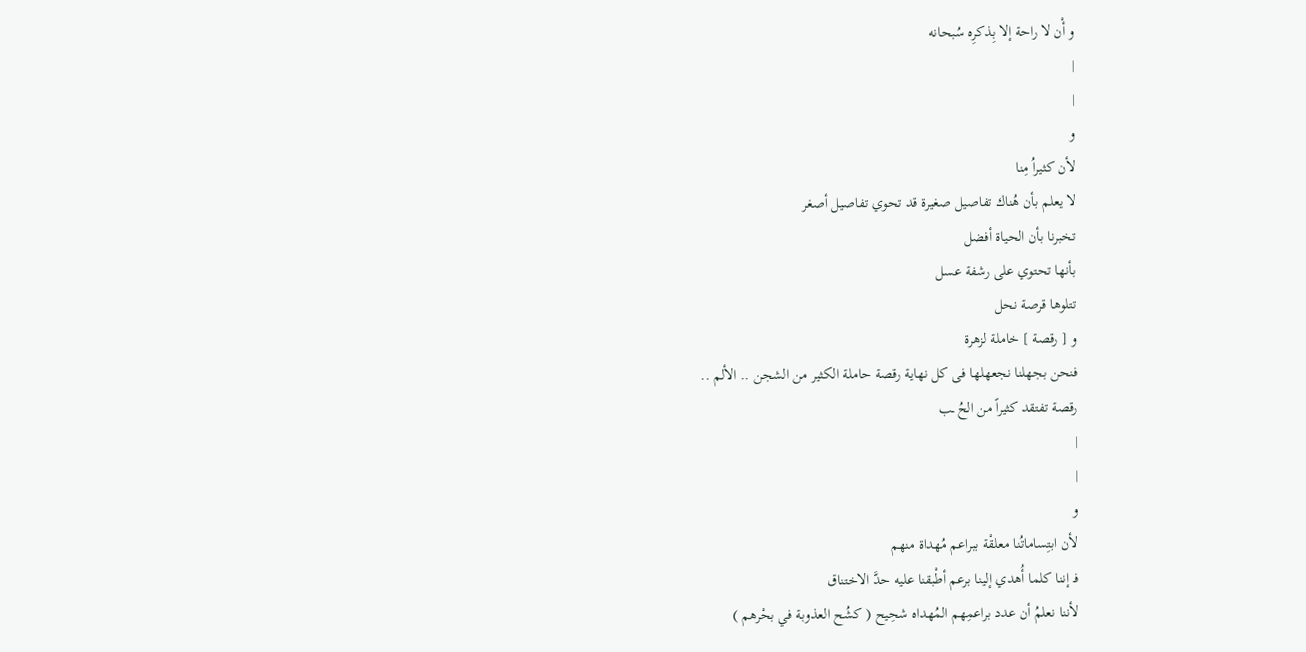و أْن لا راحة إلا بِذكرِه سُبحانه
|
|
و
لأن كثيراُ مِنا
لا يعلم بأن هُناك تفاصيل صغيرة قد تحوي تفاصيل أصغر
تخبرنا بأن الحياة أفضل
بأنها تحتوي على رشفة عسل
تتلوها قرصة نحل
و [ رقصة ] خاملة لزهرة
فنحن بجهلنا نجعهلها فى كل نهاية رقصة حاملة الكثير من الشجن .. الألم ..
رقصة تفتقد كثيراً من الحُ ـب
|
|
و
لأن ابتِساماتُنا معلقْة ببراعم مُهداة منهم
فـ إننا كلما أُهدي إلينا برعم أطْبقنا عليه حدَّ الاختناق
لأننا نعلمُ أن عدد براعمِهم المُهداه شحِيح ( كشُح العذوبة في بحْرهم )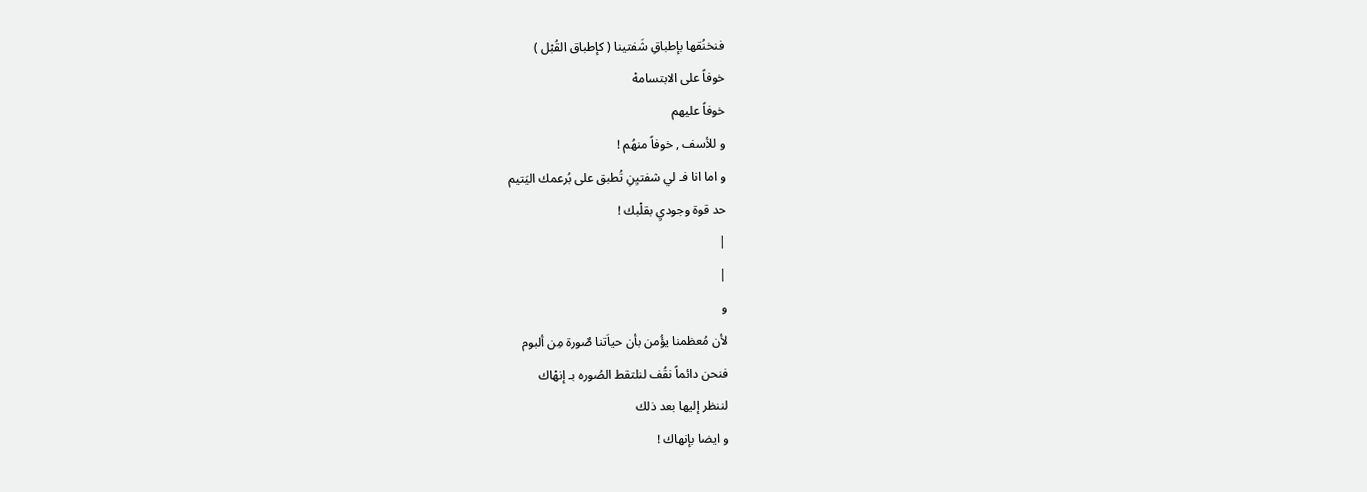فنخنُقها بإطباقِ شَفتينا ( كإطباق القُبْل )
خوفاً على الابتسامهْ
خوفاً عليهم
و للأسف , خوفاً منهُم !
و اما انا فـ لي شفتيِنِ تُطبق على بُرعمك اليَتيم
حد قوة وجوديِ بقلْبك !
|
|
و
لأن مُعظمنا يؤُمن بأن حياَتنا صٌورة مِن ألبوم
فنحن دائماً نقُف لنلتقط الصُوره بـ إنهْاك
لننظر إليها بعد ذلك
و ايضا بإنهاك !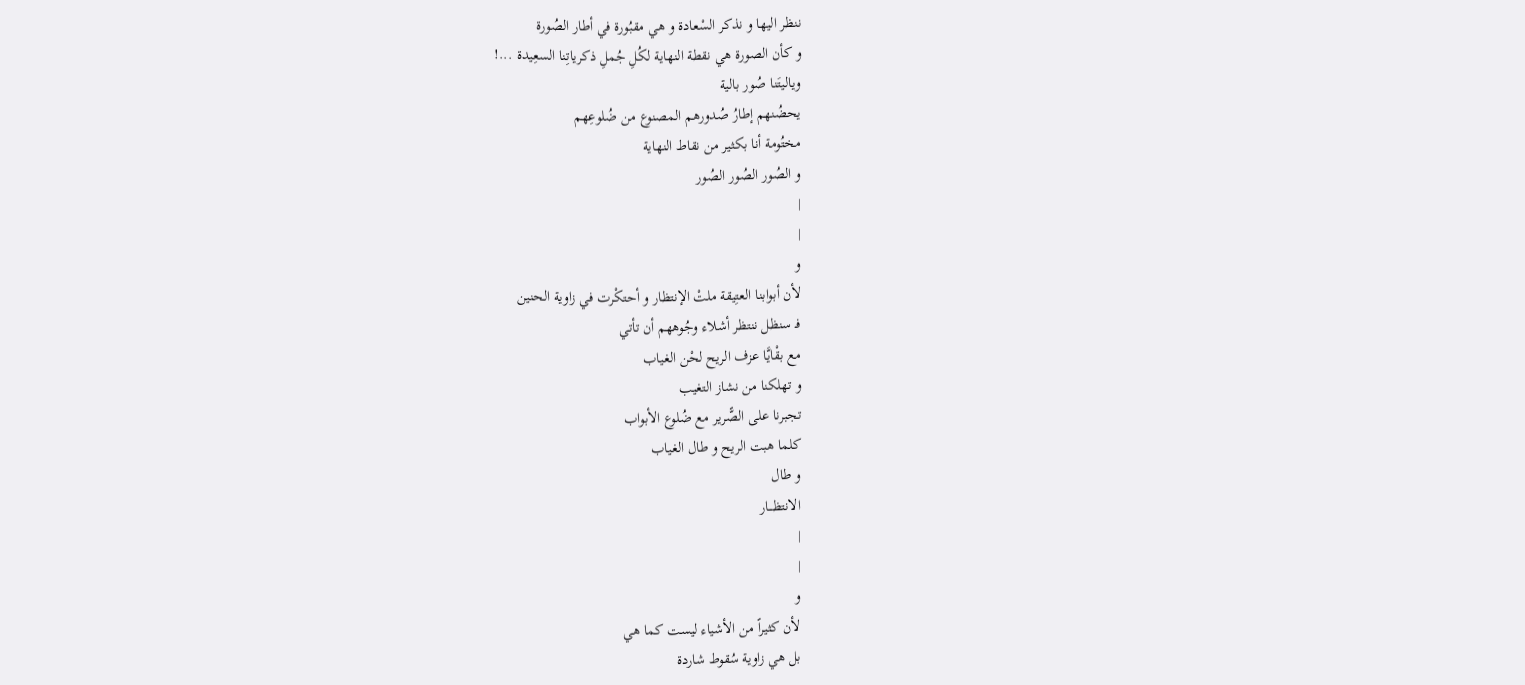ننظر اليها و نذكر السْعادة و هي مقبُورة في أطار الصُورة
و كأن الصورة هي نقطة النهاية لكُلِ جُملِ ذكرياتِنا السعِيدة ...!
وياليتَنا صُور بالية
يحضُنهم إطارُ صُدورهم المصنوع من ضُلوعِهم
مختُومة أنا بكثير من نقاط النهاية
و الصُور الصُور الصُور
|
|
و
لأن أبوابنا العتِيقة ملتْ الإنتظار و أحتكْرت في زاوية الحنين
فـ سنظل ننتظر أشلاء وجُوههم أن تأتي
مع بقْايَّا عزف الريح لحْن الغياب
و تهلكنا من نشاز التغيب
تجبرنا على الصًّرير مع ضُلوع الأبواب
كلما هبت الريح و طال الغياب
و طال
الانتظـــار
|
|
و
لأن كثيراً من الأشياء ليست كما هي
بل هي زاوية سُقوط شاردة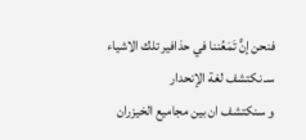فنحن إنًّ تَمَعُننا في حذافير تلك الاشياء
سـ نكتشف لغة الإنحدار
و سنكتشف ان بين مجاميع الخيزران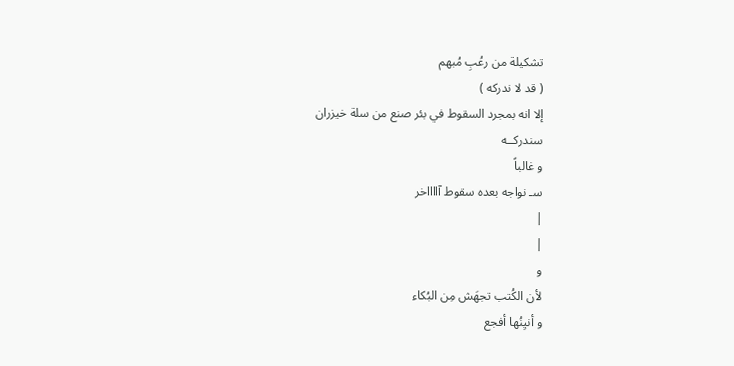تشكيلة من رعُبِ مُبهم
( قد لا ندركه )
إلا انه بمجرد السقوط في بئر صنع من سلة خيزران
سندركــه
و غالباً
سـ نواجه بعده سقوط آااااخر
|
|
و
لأن الكُتب تجهَش مِن البُكاء
و أنيِنُها أفجع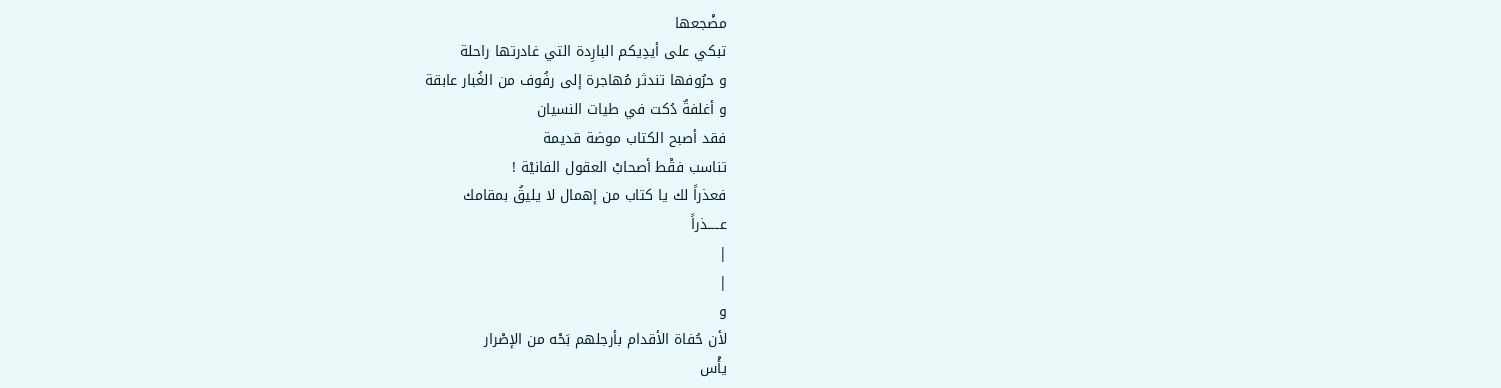مضْجعها
تبكي على أيدِيكم البارِدة التي غادرتها راحلة
و حرُوفها تندثر مُهاجرة إلى رفُوف من الغُبار عابقة
و أغلفةٌ دُكت في طيات النسيان
فقد أصبح الكتاب موضة قديمة
تناسب فقْط أصحابْ العقول الفانيْة !
فعذراً لك يا كتاب من إهمال لا يليقُ بمقامك
عـــــذراً
|
|
و
لأن حُفاة الأقدام بأرجلهم بَحْه من الإصْرار
يأْس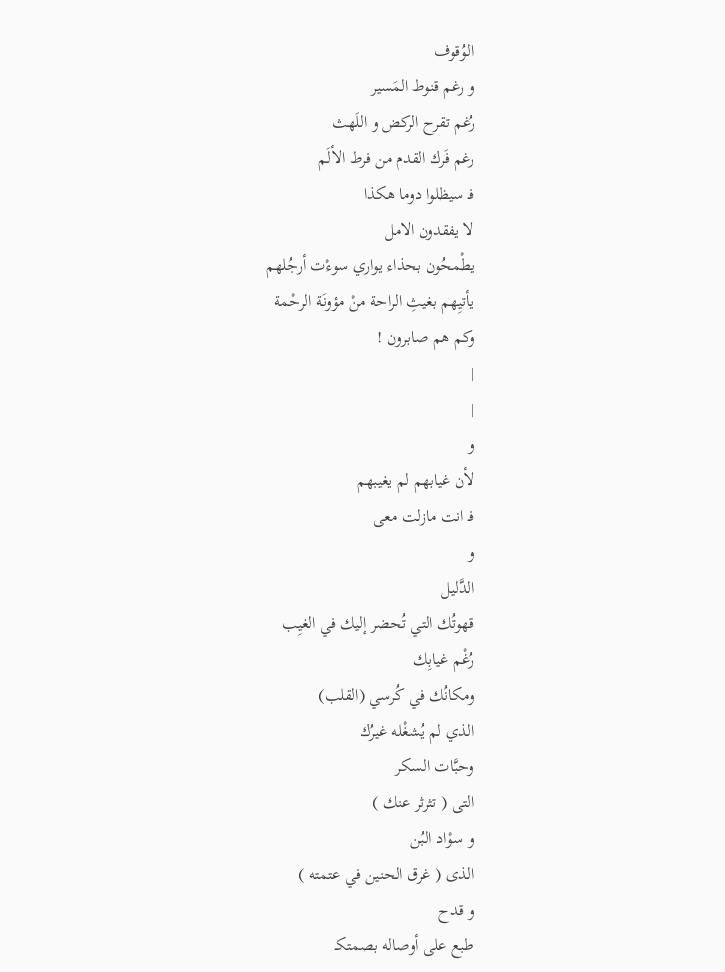الوُقوف
و رغم قنوط المَسير
رُغم تقرح الركض و اللَهث
رغم فَرك القدم من فرط الألَم
فـ سيظلوا دوما هكذا
لا يفقدون الامل
يطْمحُون بحذاء يواري سوءْت أرجُلهم
يأتيِهم بغيثِ الراحة منْ مؤونَة الرحْمة
وكم هم صابرون !
|
|
و
لأن غيابهم لم يغيبهم
فـ انت مازلت معى
و
الدَّليل
قهوتُك التي تُحضر إليك في الغيِب
رُغْم غيابِك
ومكانُك في كُرسي (القلب)
الذي لم يُشغْله غيرُك
وحبَّات السكر
التى ( تثرثر عنك )
و سوْاد البُن
الذى ( غرق الحنين في عتمته )
و قدح
طبع على أوصاله بصمتكـ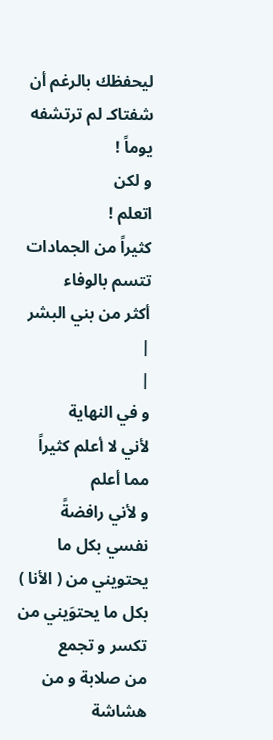ليحفظك بالرغم أن شفتاكـ لم ترتشفه يوماً !
و لكن
اتعلم !
كثيراً من الجمادات تتسم بالوفاء
أكثر من بني البشر
|
|
و في النهاية
لأني لا أعلم كثيراً مما أعلم
و لأني رافضةً نفسي بكل ما يحتويني من ( الأنا )
بكل ما يحتوَيني من تكسر و تجمع
من صلابة و من هشاشة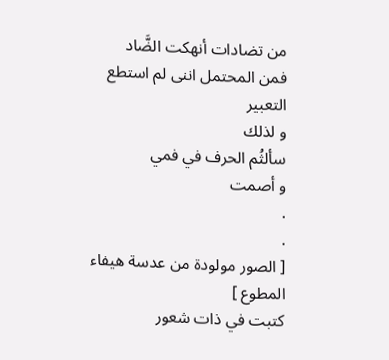من تضادات أنهكت الضَّاد
فمن المحتمل اننى لم استطع التعبير
و لذلك
سألثُم الحرف في فمي
و أصمت
.
.
[ الصور مولودة من عدسة هيفاء المطوع ]
كتبت في ذات شعور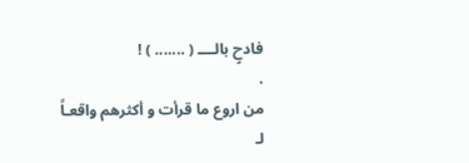فادحٍ بالــــ ( ....... ) !
.
من اروع ما قرأت و أكثرهم واقعـاً
لـ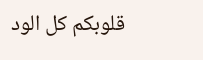قلوبكم كل الود